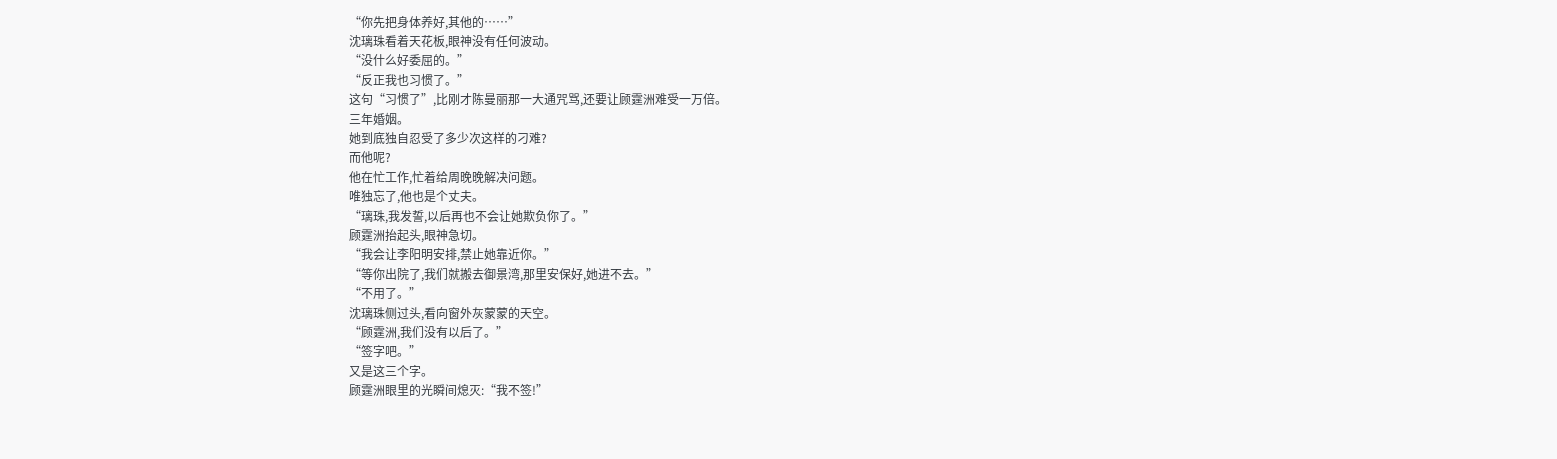“你先把身体养好,其他的……”
沈璃珠看着天花板,眼神没有任何波动。
“没什么好委屈的。”
“反正我也习惯了。”
这句“习惯了”,比刚才陈曼丽那一大通咒骂,还要让顾霆洲难受一万倍。
三年婚姻。
她到底独自忍受了多少次这样的刁难?
而他呢?
他在忙工作,忙着给周晚晚解决问题。
唯独忘了,他也是个丈夫。
“璃珠,我发誓,以后再也不会让她欺负你了。”
顾霆洲抬起头,眼神急切。
“我会让李阳明安排,禁止她靠近你。”
“等你出院了,我们就搬去御景湾,那里安保好,她进不去。”
“不用了。”
沈璃珠侧过头,看向窗外灰蒙蒙的天空。
“顾霆洲,我们没有以后了。”
“签字吧。”
又是这三个字。
顾霆洲眼里的光瞬间熄灭:“我不签!”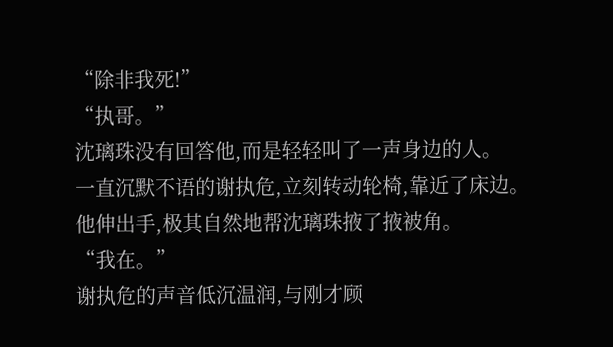“除非我死!”
“执哥。”
沈璃珠没有回答他,而是轻轻叫了一声身边的人。
一直沉默不语的谢执危,立刻转动轮椅,靠近了床边。
他伸出手,极其自然地帮沈璃珠掖了掖被角。
“我在。”
谢执危的声音低沉温润,与刚才顾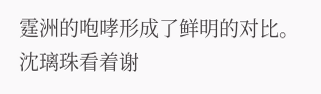霆洲的咆哮形成了鲜明的对比。
沈璃珠看着谢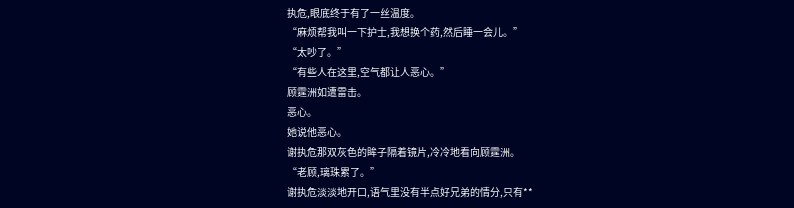执危,眼底终于有了一丝温度。
“麻烦帮我叫一下护士,我想换个药,然后睡一会儿。”
“太吵了。”
“有些人在这里,空气都让人恶心。”
顾霆洲如遭雷击。
恶心。
她说他恶心。
谢执危那双灰色的眸子隔着镜片,冷冷地看向顾霆洲。
“老顾,璃珠累了。”
谢执危淡淡地开口,语气里没有半点好兄弟的情分,只有**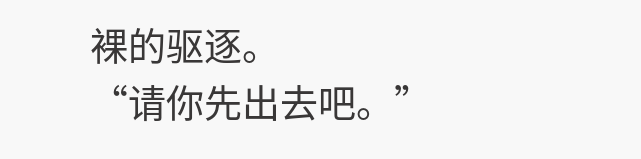裸的驱逐。
“请你先出去吧。”